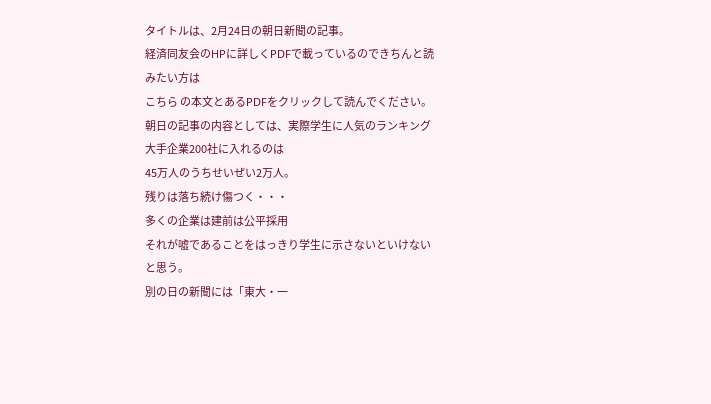タイトルは、2月24日の朝日新聞の記事。
経済同友会のHPに詳しくPDFで載っているのできちんと読みたい方は
こちら の本文とあるPDFをクリックして読んでください。
朝日の記事の内容としては、実際学生に人気のランキング大手企業200社に入れるのは
45万人のうちせいぜい2万人。
残りは落ち続け傷つく・・・
多くの企業は建前は公平採用
それが嘘であることをはっきり学生に示さないといけないと思う。
別の日の新聞には「東大・一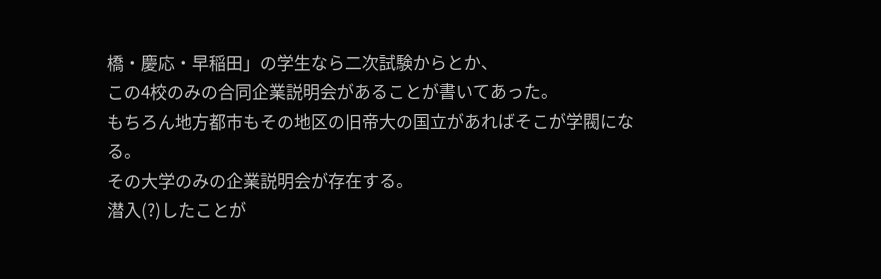橋・慶応・早稲田」の学生なら二次試験からとか、
この4校のみの合同企業説明会があることが書いてあった。
もちろん地方都市もその地区の旧帝大の国立があればそこが学閥になる。
その大学のみの企業説明会が存在する。
潜入(?)したことが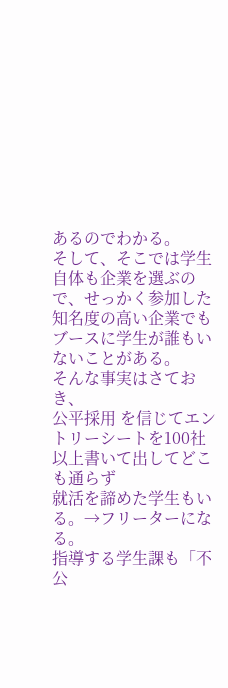あるのでわかる。
そして、そこでは学生自体も企業を選ぶので、せっかく参加した知名度の高い企業でも
ブースに学生が誰もいないことがある。
そんな事実はさておき、
公平採用 を信じてエントリーシートを100社以上書いて出してどこも通らず
就活を諦めた学生もいる。→フリーターになる。
指導する学生課も「不公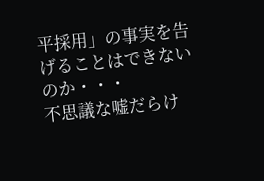平採用」の事実を告げることはできないのか・・・
不思議な嘘だらけ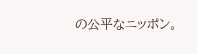の公平なニッポン。